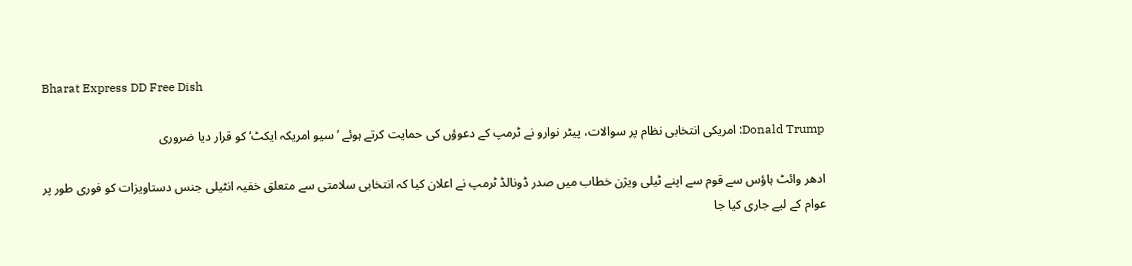Bharat Express DD Free Dish

Donald Trump: امریکی انتخابی نظام پر سوالات، پیٹر نوارو نے ٹرمپ کے دعوؤں کی حمایت کرتے ہوئے ’سیو امریکہ ایکٹ‘ کو قرار دیا ضروری

ادھر وائٹ ہاؤس سے قوم سے اپنے ٹیلی ویژن خطاب میں صدر ڈونالڈ ٹرمپ نے اعلان کیا کہ انتخابی سلامتی سے متعلق خفیہ انٹیلی جنس دستاویزات کو فوری طور پر عوام کے لیے جاری کیا جا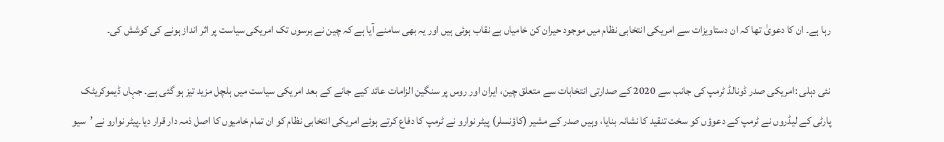رہا ہے۔ ان کا دعویٰ تھا کہ ان دستاویزات سے امریکی انتخابی نظام میں موجود حیران کن خامیاں بے نقاب ہوئی ہیں اور یہ بھی سامنے آیا ہے کہ چین نے برسوں تک امریکی سیاست پر اثر انداز ہونے کی کوشش کی۔

نئی دہلی :امریکی صدر ڈونالڈ ٹرمپ کی جانب سے 2020 کے صدارتی انتخابات سے متعلق چین، ایران اور روس پر سنگین الزامات عائد کیے جانے کے بعد امریکی سیاست میں ہلچل مزید تیز ہو گئی ہے۔ جہاں ڈیموکریٹک پارٹی کے لیڈروں نے ٹرمپ کے دعوؤں کو سخت تنقید کا نشانہ بنایا، وہیں صدر کے مشیر (کاؤنسلر) پیٹر نوارو نے ٹرمپ کا دفاع کرتے ہوئے امریکی انتخابی نظام کو ان تمام خامیوں کا اصل ذمہ دار قرار دیا۔پیٹر نوارو نے ’سیو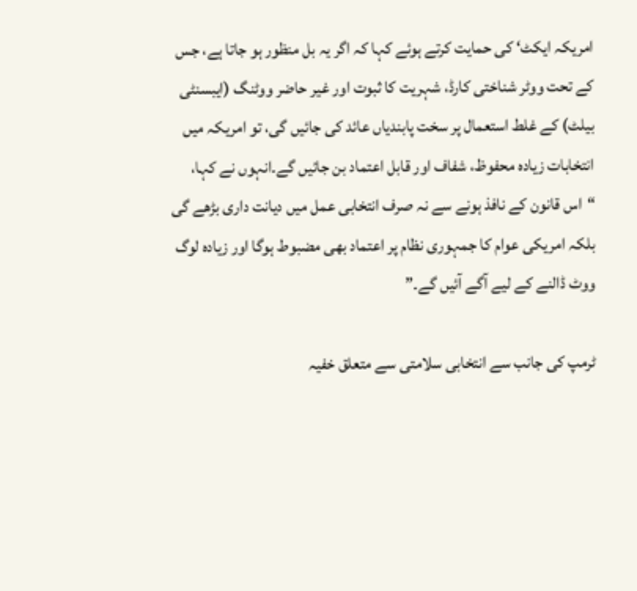امریکہ ایکٹ‘ کی حمایت کرتے ہوئے کہا کہ اگر یہ بل منظور ہو جاتا ہے، جس کے تحت ووٹر شناختی کارڈ، شہریت کا ثبوت اور غیر حاضر ووٹنگ (ایبسنٹی بیلٹ) کے غلط استعمال پر سخت پابندیاں عائد کی جائیں گی، تو امریکہ میں انتخابات زیادہ محفوظ، شفاف اور قابل اعتماد بن جائیں گے۔انہوں نے کہا، “اس قانون کے نافذ ہونے سے نہ صرف انتخابی عمل میں دیانت داری بڑھے گی بلکہ امریکی عوام کا جمہوری نظام پر اعتماد بھی مضبوط ہوگا اور زیادہ لوگ ووٹ ڈالنے کے لیے آگے آئیں گے۔”

ٹرمپ کی جانب سے انتخابی سلامتی سے متعلق خفیہ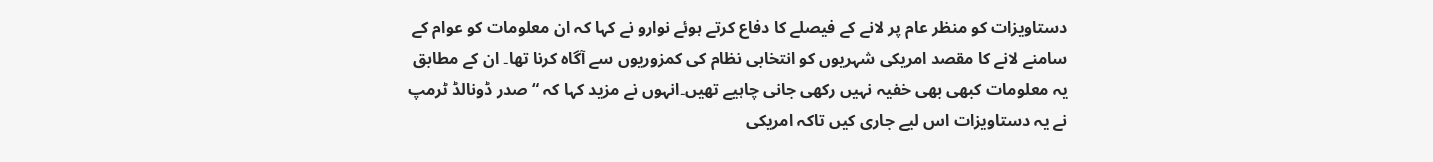دستاویزات کو منظر عام پر لانے کے فیصلے کا دفاع کرتے ہوئے نوارو نے کہا کہ ان معلومات کو عوام کے سامنے لانے کا مقصد امریکی شہریوں کو انتخابی نظام کی کمزوریوں سے آگاہ کرنا تھا۔ ان کے مطابق یہ معلومات کبھی بھی خفیہ نہیں رکھی جانی چاہیے تھیں۔انہوں نے مزید کہا کہ “صدر ڈونالڈ ٹرمپ نے یہ دستاویزات اس لیے جاری کیں تاکہ امریکی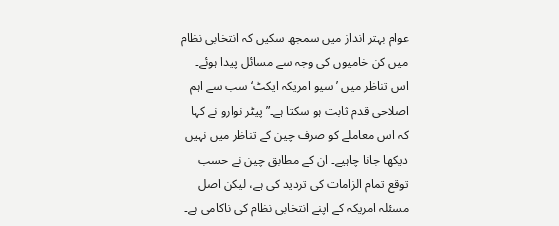عوام بہتر انداز میں سمجھ سکیں کہ انتخابی نظام میں کن خامیوں کی وجہ سے مسائل پیدا ہوئے۔ اس تناظر میں ’سیو امریکہ ایکٹ‘ سب سے اہم اصلاحی قدم ثابت ہو سکتا ہے۔”پیٹر نوارو نے کہا کہ اس معاملے کو صرف چین کے تناظر میں نہیں دیکھا جانا چاہیے۔ ان کے مطابق چین نے حسب توقع تمام الزامات کی تردید کی ہے، لیکن اصل مسئلہ امریکہ کے اپنے انتخابی نظام کی ناکامی ہے۔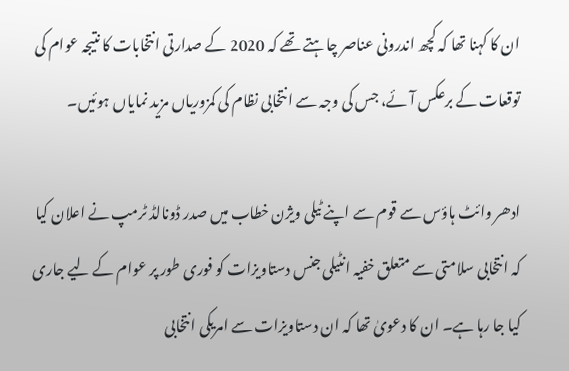ان کا کہنا تھا کہ کچھ اندرونی عناصر چاہتے تھے کہ 2020 کے صدارتی انتخابات کا نتیجہ عوام کی توقعات کے برعکس آئے، جس کی وجہ سے انتخابی نظام کی کمزوریاں مزید نمایاں ہوئیں۔

ادھر وائٹ ہاؤس سے قوم سے اپنے ٹیلی ویژن خطاب میں صدر ڈونالڈ ٹرمپ نے اعلان کیا کہ انتخابی سلامتی سے متعلق خفیہ انٹیلی جنس دستاویزات کو فوری طور پر عوام کے لیے جاری کیا جا رہا ہے۔ ان کا دعویٰ تھا کہ ان دستاویزات سے امریکی انتخابی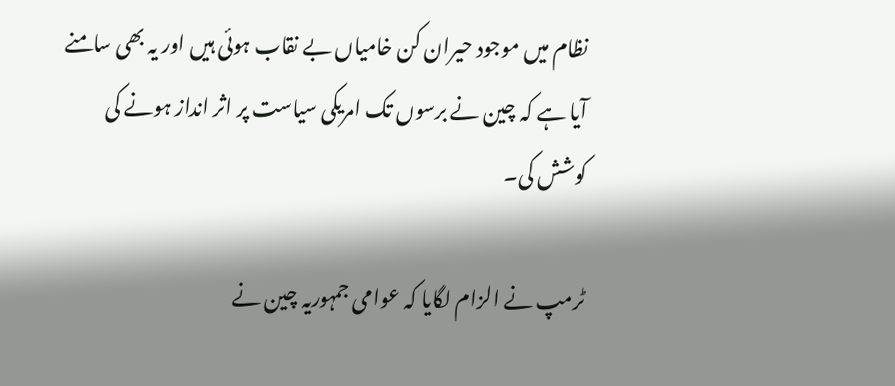نظام میں موجود حیران کن خامیاں بے نقاب ہوئی ہیں اور یہ بھی سامنے آیا ہے کہ چین نے برسوں تک امریکی سیاست پر اثر انداز ہونے کی کوشش کی۔

ٹرمپ نے الزام لگایا کہ عوامی جمہوریہ چین نے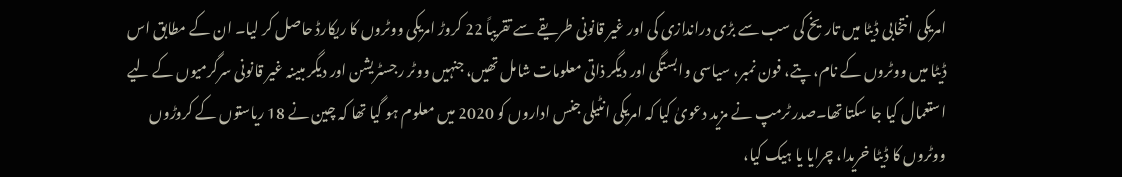امریکی انتخابی ڈیٹا میں تاریخ کی سب سے بڑی دراندازی کی اور غیر قانونی طریقے سے تقریباً 22 کروڑ امریکی ووٹروں کا ریکارڈ حاصل کر لیا۔ ان کے مطابق اس ڈیٹا میں ووٹروں کے نام، پتے، فون نمبر، سیاسی وابستگی اور دیگر ذاتی معلومات شامل تھیں، جنہیں ووٹر رجسٹریشن اور دیگر مبینہ غیر قانونی سرگرمیوں کے لیے استعمال کیا جا سکتا تھا۔صدر ٹرمپ نے مزید دعویٰ کیا کہ امریکی انٹیلی جنس اداروں کو 2020 میں معلوم ہو گیا تھا کہ چین نے 18 ریاستوں کے کروڑوں ووٹروں کا ڈیٹا خریدا، چرایا یا ہیک کیا،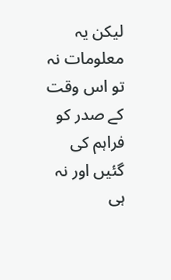لیکن یہ معلومات نہ تو اس وقت کے صدر کو فراہم کی گئیں اور نہ ہی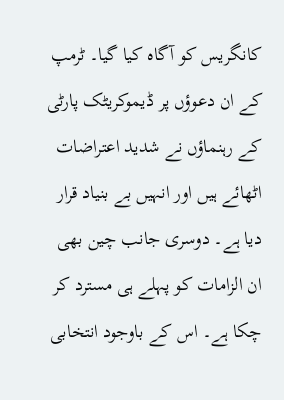کانگریس کو آگاہ کیا گیا۔ ٹرمپ کے ان دعوؤں پر ڈیموکریٹک پارٹی کے رہنماؤں نے شدید اعتراضات اٹھائے ہیں اور انہیں بے بنیاد قرار دیا ہے۔ دوسری جانب چین بھی ان الزامات کو پہلے ہی مسترد کر چکا ہے۔ اس کے باوجود انتخابی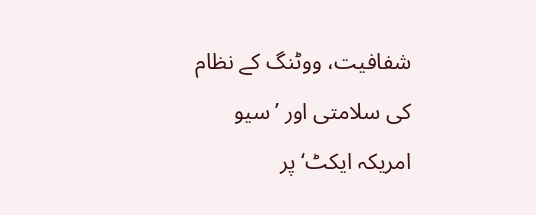شفافیت، ووٹنگ کے نظام کی سلامتی اور ’سیو امریکہ ایکٹ‘ پر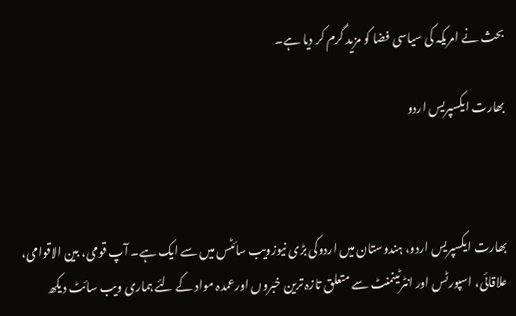بحث نے امریکہ کی سیاسی فضا کو مزید گرم کر دیا ہے۔

بھارت ایکسپریس اردو



بھارت ایکسپریس اردو، ہندوستان میں اردوکی بڑی نیوزویب سائٹس میں سے ایک ہے۔ آپ قومی، بین الاقوامی، علاقائی، اسپورٹس اور انٹرٹینمنٹ سے متعلق تازہ ترین خبروں اورعمدہ مواد کے لئے ہماری ویب سائٹ دیکھ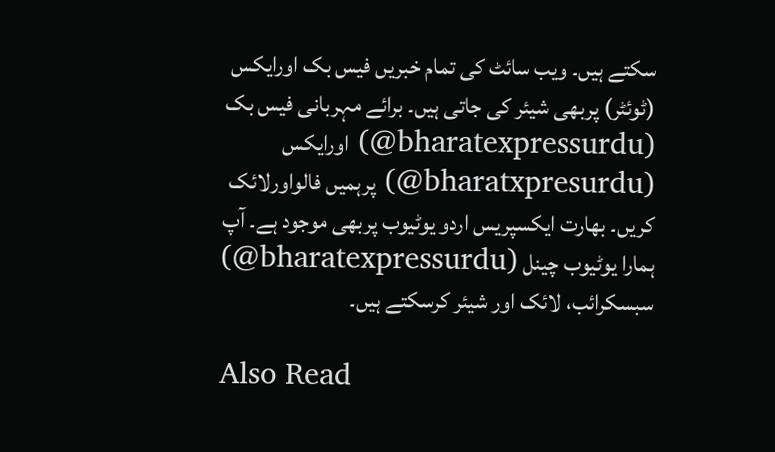سکتے ہیں۔ ویب سائٹ کی تمام خبریں فیس بک اورایکس (ٹوئٹر) پربھی شیئر کی جاتی ہیں۔ برائے مہربانی فیس بک (bharatexpressurdu@) اورایکس (bharatxpresurdu@) پرہمیں فالواورلائک کریں۔ بھارت ایکسپریس اردو یوٹیوب پربھی موجود ہے۔ آپ ہمارا یوٹیوب چینل (bharatexpressurdu@) سبسکرائب، لائک اور شیئر کرسکتے ہیں۔

Also Read